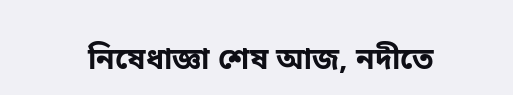নিষেধাজ্ঞা শেষ আজ, নদীতে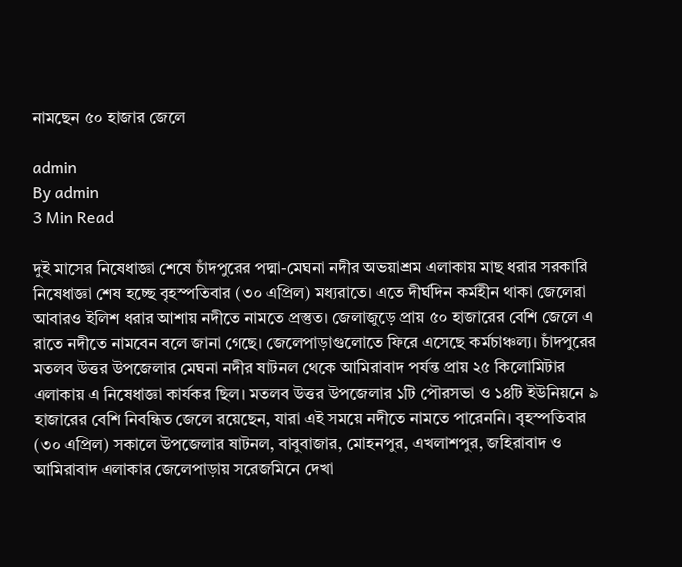নামছেন ৫০ হাজার জেলে

admin
By admin
3 Min Read

দুই মাসের নিষেধাজ্ঞা শেষে চাঁদপুরের পদ্মা-মেঘনা নদীর অভয়াশ্রম এলাকায় মাছ ধরার সরকারি নিষেধাজ্ঞা শেষ হচ্ছে বৃহস্পতিবার (৩০ এপ্রিল) মধ্যরাতে। এতে দীর্ঘদিন কর্মহীন থাকা জেলেরা আবারও ইলিশ ধরার আশায় নদীতে নামতে প্রস্তুত। জেলাজুড়ে প্রায় ৫০ হাজারের বেশি জেলে এ রাতে নদীতে নামবেন বলে জানা গেছে। জেলেপাড়াগুলোতে ফিরে এসেছে কর্মচাঞ্চল্য। চাঁদপুরের মতলব উত্তর উপজেলার মেঘনা নদীর ষাটনল থেকে আমিরাবাদ পর্যন্ত প্রায় ২৫ কিলোমিটার এলাকায় এ নিষেধাজ্ঞা কার্যকর ছিল। মতলব উত্তর উপজেলার ১টি পৌরসভা ও ১৪টি ইউনিয়নে ৯ হাজারের বেশি নিবন্ধিত জেলে রয়েছেন, যারা এই সময়ে নদীতে নামতে পারেননি। বৃহস্পতিবার (৩০ এপ্রিল) সকালে উপজেলার ষাটনল, বাবুবাজার, মোহনপুর, এখলাশপুর, জহিরাবাদ ও আমিরাবাদ এলাকার জেলেপাড়ায় সরেজমিনে দেখা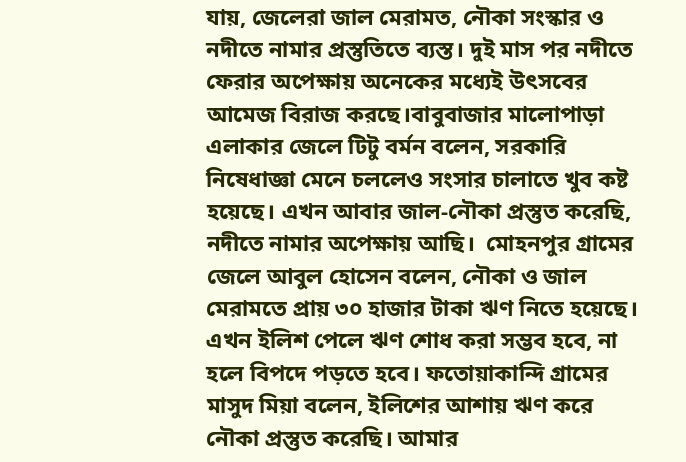যায়, জেলেরা জাল মেরামত, নৌকা সংস্কার ও নদীতে নামার প্রস্তুতিতে ব্যস্ত। দুই মাস পর নদীতে ফেরার অপেক্ষায় অনেকের মধ্যেই উৎসবের আমেজ বিরাজ করছে।বাবুবাজার মালোপাড়া এলাকার জেলে টিটু বর্মন বলেন, সরকারি নিষেধাজ্ঞা মেনে চললেও সংসার চালাতে খুব কষ্ট হয়েছে। এখন আবার জাল-নৌকা প্রস্তুত করেছি, নদীতে নামার অপেক্ষায় আছি।  মোহনপুর গ্রামের জেলে আবুল হোসেন বলেন, নৌকা ও জাল মেরামতে প্রায় ৩০ হাজার টাকা ঋণ নিতে হয়েছে। এখন ইলিশ পেলে ঋণ শোধ করা সম্ভব হবে, না হলে বিপদে পড়তে হবে। ফতোয়াকান্দি গ্রামের মাসুদ মিয়া বলেন, ইলিশের আশায় ঋণ করে নৌকা প্রস্তুত করেছি। আমার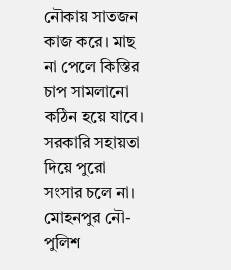নৌকায় সাতজন কাজ করে। মাছ না পেলে কিস্তির চাপ সামলানো কঠিন হয়ে যাবে। সরকারি সহায়তা দিয়ে পুরো সংসার চলে না। মোহনপুর নৌ-পুলিশ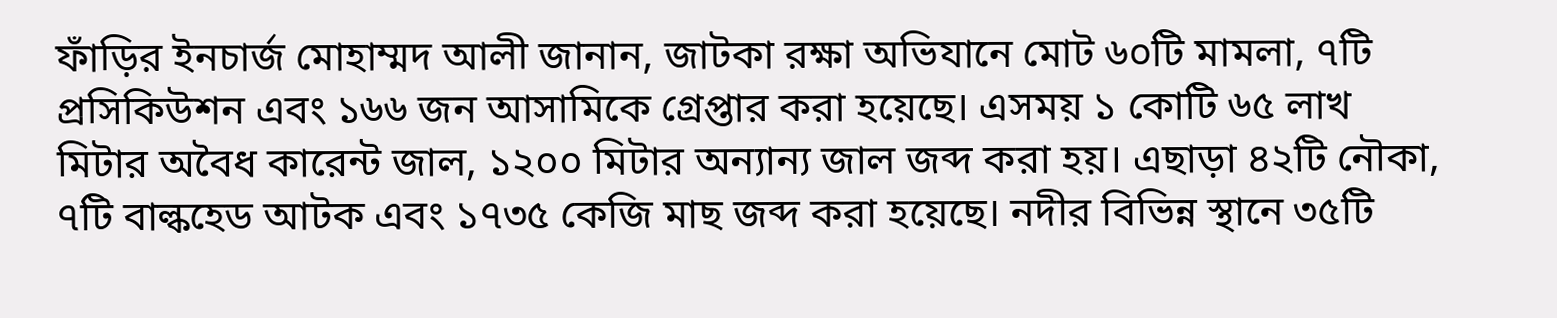ফাঁড়ির ইনচার্জ মোহাম্মদ আলী জানান, জাটকা রক্ষা অভিযানে মোট ৬০টি মামলা, ৭টি প্রসিকিউশন এবং ১৬৬ জন আসামিকে গ্রেপ্তার করা হয়েছে। এসময় ১ কোটি ৬৫ লাখ মিটার অবৈধ কারেন্ট জাল, ১২০০ মিটার অন্যান্য জাল জব্দ করা হয়। এছাড়া ৪২টি নৌকা, ৭টি বাল্কহেড আটক এবং ১৭৩৫ কেজি মাছ জব্দ করা হয়েছে। নদীর বিভিন্ন স্থানে ৩৫টি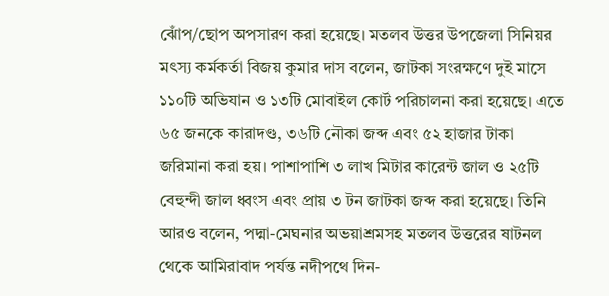ঝোঁপ/ছোপ অপসারণ করা হয়েছে। মতলব উত্তর উপজেলা সিনিয়র মৎস্য কর্মকর্তা বিজয় কুমার দাস বলেন, জাটকা সংরক্ষণে দুই মাসে ১১০টি অভিযান ও ১৩টি মোবাইল কোর্ট পরিচালনা করা হয়েছে। এতে ৬৫ জনকে কারাদণ্ড, ৩৬টি নৌকা জব্দ এবং ৫২ হাজার টাকা জরিমানা করা হয়। পাশাপাশি ৩ লাখ মিটার কারেন্ট জাল ও ২৫টি বেহুন্দী জাল ধ্বংস এবং প্রায় ৩ টন জাটকা জব্দ করা হয়েছে। তিনি আরও বলেন, পদ্মা-মেঘনার অভয়াশ্রমসহ মতলব উত্তরের ষাটনল থেকে আমিরাবাদ পর্যন্ত নদীপথে দিন-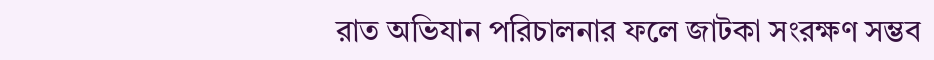রাত অভিযান পরিচালনার ফলে জাটকা সংরক্ষণ সম্ভব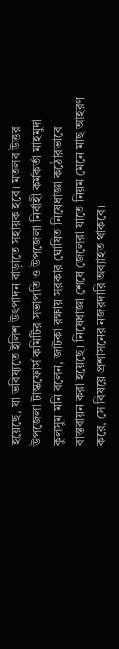হয়েছে, যা ভবিষ্যতে ইলিশ উৎপাদন বাড়াতে সহায়ক হবে। মতলব উত্তর উপজেলা টাস্কফোর্স কমিটির সভাপতি ও উপজেলা নির্বাহী কর্মকর্তা মাহমুদা কুলসুম মনি বলেন, জাটকা রক্ষায় সরকার ঘোষিত নিষেধাজ্ঞা কঠোরভাবে বাস্তবায়ন করা হয়েছে। নিষেধাজ্ঞা শেষে জেলেরা যাতে নিয়ম মেনে মাছ আহরণ করে, সে বিষয়ে প্রশাসনের নজরদারি অব্যাহত থাকবে।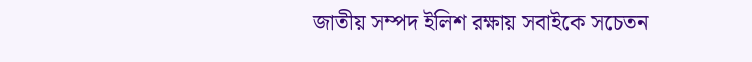জাতীয় সম্পদ ইলিশ রক্ষায় সবাইকে সচেতন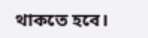থাকতে হবে।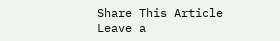Share This Article
Leave a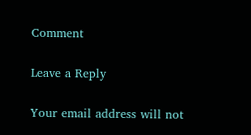Comment

Leave a Reply

Your email address will not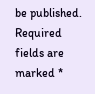be published. Required fields are marked *